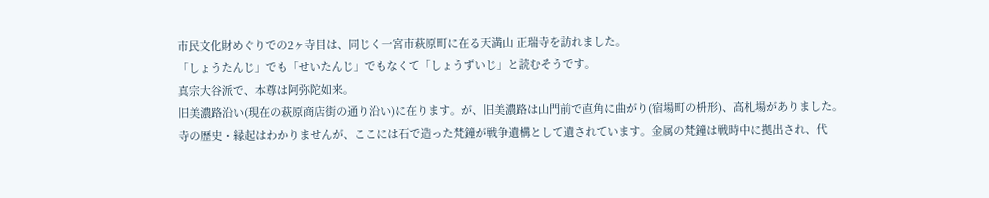市民文化財めぐりでの2ヶ寺目は、同じく一宮市萩原町に在る天満山 正瑞寺を訪れました。
「しょうたんじ」でも「せいたんじ」でもなくて「しょうずいじ」と読むそうです。
真宗大谷派で、本尊は阿弥陀如来。
旧美濃路沿い(現在の萩原商店街の通り沿い)に在ります。が、旧美濃路は山門前で直角に曲がり(宿場町の枡形)、高札場がありました。
寺の歴史・縁起はわかりませんが、ここには石で造った梵鐘が戦争遺構として遺されています。金属の梵鐘は戦時中に拠出され、代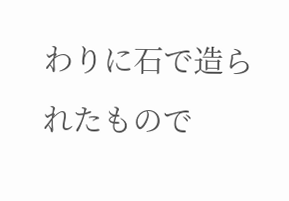わりに石で造られたもので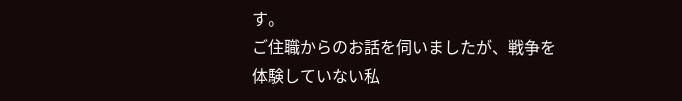す。
ご住職からのお話を伺いましたが、戦争を体験していない私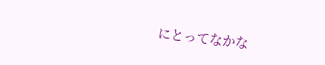にとってなかな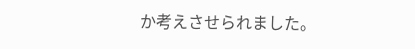か考えさせられました。